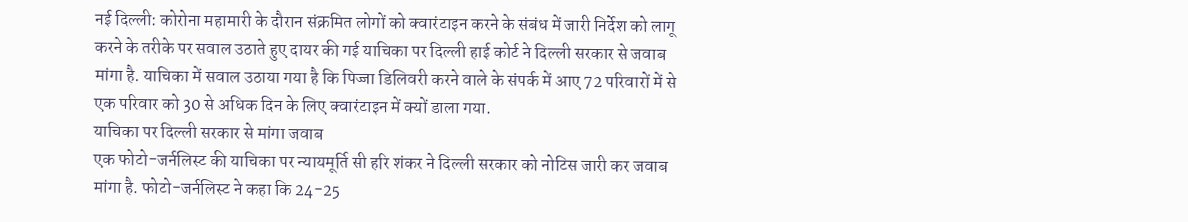नई दिल्ली: कोरोना महामारी के दौरान संक्रमित लोगों को क्वारंटाइन करने के संबंध में जारी निर्देश को लागू करने के तरीके पर सवाल उठाते हुए दायर की गई याचिका पर दिल्ली हाई कोर्ट ने दिल्ली सरकार से जवाब मांगा है. याचिका में सवाल उठाया गया है कि पिज्जा डिलिवरी करने वाले के संपर्क में आए 72 परिवारों में से एक परिवार को 30 से अधिक दिन के लिए क्वारंटाइन में क्यों डाला गया.
याचिका पर दिल्ली सरकार से मांगा जवाब
एक फोटो-जर्नलिस्ट की याचिका पर न्यायमूर्ति सी हरि शंकर ने दिल्ली सरकार को नोटिस जारी कर जवाब मांगा है. फोटो-जर्नलिस्ट ने कहा कि 24-25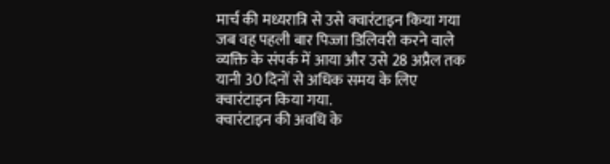मार्च की मध्यरात्रि से उसे क्वारंटाइन किया गया जब वह पहली बार पिज्जा डिलिवरी करने वाले व्यक्ति के संपर्क में आया और उसे 28 अप्रैल तक यानी 30 दिनों से अधिक समय के लिए क्वारंटाइन किया गया.
क्वारंटाइन की अवधि के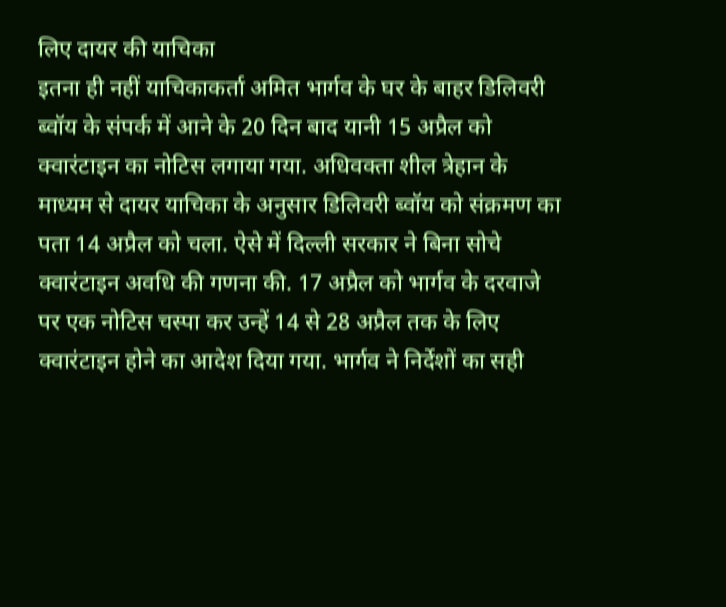लिए दायर की याचिका
इतना ही नहीं याचिकाकर्ता अमित भार्गव के घर के बाहर डिलिवरी ब्वॉय के संपर्क में आने के 20 दिन बाद यानी 15 अप्रैल को क्वारंटाइन का नोटिस लगाया गया. अधिवक्ता शील त्रेहान के माध्यम से दायर याचिका के अनुसार डिलिवरी ब्वॉय को संक्रमण का पता 14 अप्रैल को चला. ऐसे में दिल्ली सरकार ने बिना सोचे क्वारंटाइन अवधि की गणना की. 17 अप्रैल को भार्गव के दरवाजे पर एक नोटिस चस्पा कर उन्हें 14 से 28 अप्रैल तक के लिए क्वारंटाइन होने का आदेश दिया गया. भार्गव ने निर्देशों का सही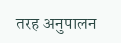तरह अनुपालन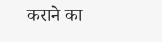कराने का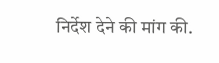निर्देश देने की मांग की.